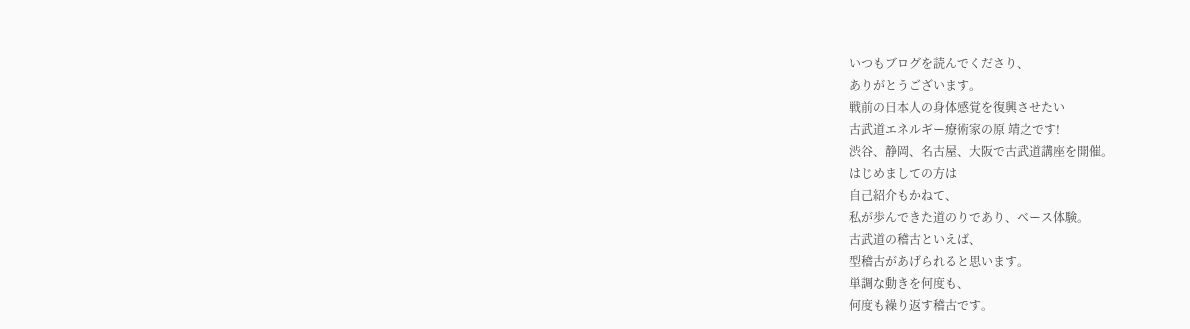いつもブログを読んでくださり、
ありがとうございます。
戦前の日本人の身体感覚を復興させたい
古武道エネルギー療術家の原 靖之です!
渋谷、静岡、名古屋、大阪で古武道講座を開催。
はじめましての方は
自己紹介もかねて、
私が歩んできた道のりであり、ベース体験。
古武道の稽古といえば、
型稽古があげられると思います。
単調な動きを何度も、
何度も繰り返す稽古です。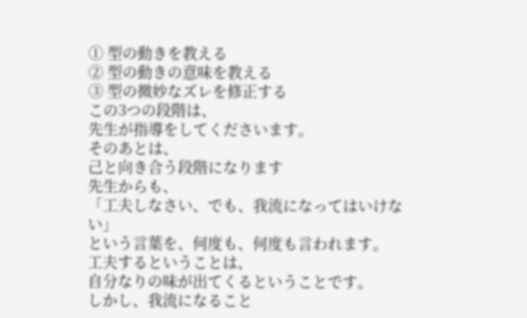① 型の動きを教える
② 型の動きの意味を教える
③ 型の微妙なズレを修正する
この3つの段階は、
先生が指導をしてくださいます。
そのあとは、
己と向き合う段階になります
先生からも、
「工夫しなさい、でも、我流になってはいけない」
という言葉を、何度も、何度も言われます。
工夫するということは、
自分なりの味が出てくるということです。
しかし、我流になること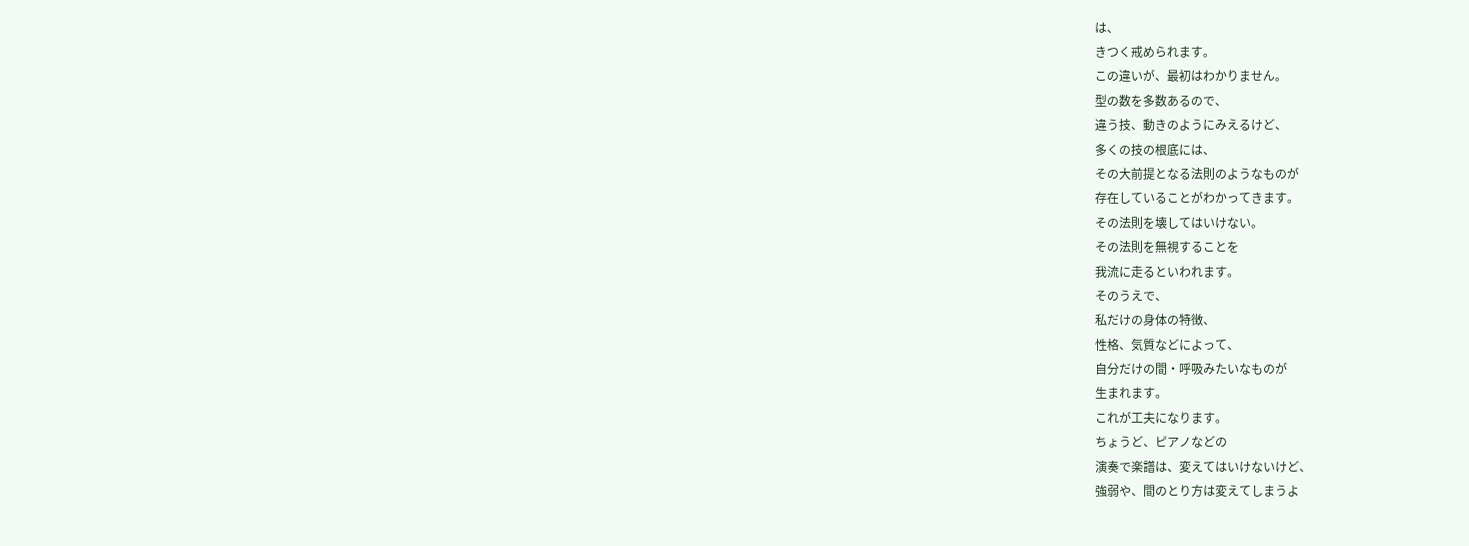は、
きつく戒められます。
この違いが、最初はわかりません。
型の数を多数あるので、
違う技、動きのようにみえるけど、
多くの技の根底には、
その大前提となる法則のようなものが
存在していることがわかってきます。
その法則を壊してはいけない。
その法則を無視することを
我流に走るといわれます。
そのうえで、
私だけの身体の特徴、
性格、気質などによって、
自分だけの間・呼吸みたいなものが
生まれます。
これが工夫になります。
ちょうど、ピアノなどの
演奏で楽譜は、変えてはいけないけど、
強弱や、間のとり方は変えてしまうよ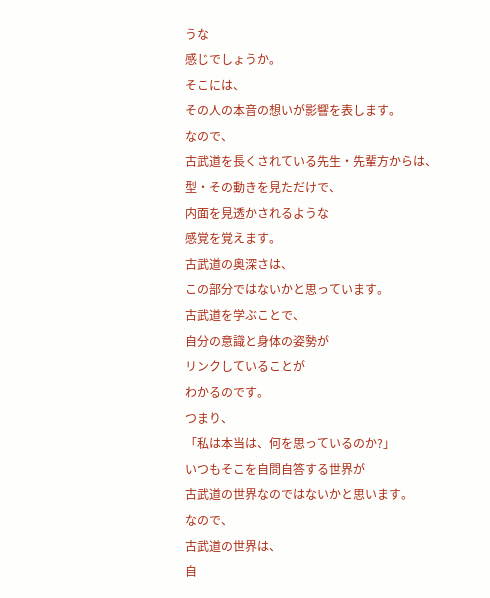うな
感じでしょうか。
そこには、
その人の本音の想いが影響を表します。
なので、
古武道を長くされている先生・先輩方からは、
型・その動きを見ただけで、
内面を見透かされるような
感覚を覚えます。
古武道の奥深さは、
この部分ではないかと思っています。
古武道を学ぶことで、
自分の意識と身体の姿勢が
リンクしていることが
わかるのです。
つまり、
「私は本当は、何を思っているのか?」
いつもそこを自問自答する世界が
古武道の世界なのではないかと思います。
なので、
古武道の世界は、
自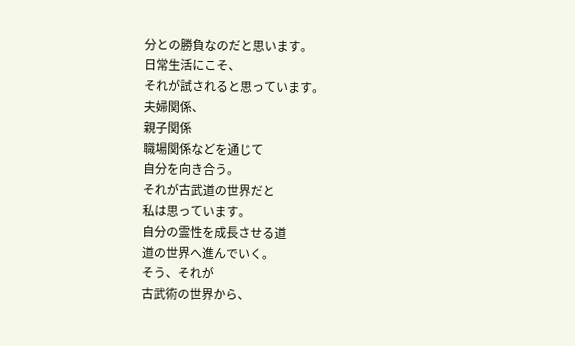分との勝負なのだと思います。
日常生活にこそ、
それが試されると思っています。
夫婦関係、
親子関係
職場関係などを通じて
自分を向き合う。
それが古武道の世界だと
私は思っています。
自分の霊性を成長させる道
道の世界へ進んでいく。
そう、それが
古武術の世界から、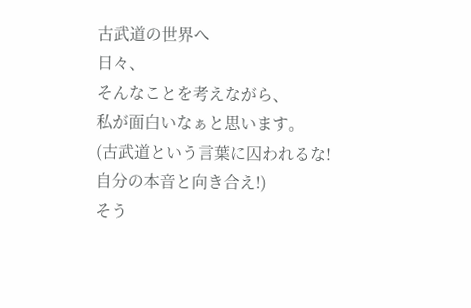古武道の世界へ
日々、
そんなことを考えながら、
私が面白いなぁと思います。
(古武道という言葉に囚われるな!
自分の本音と向き合え!)
そう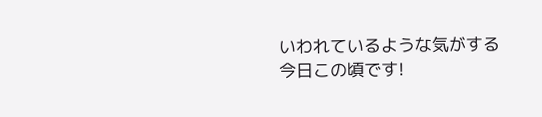いわれているような気がする
今日この頃です!